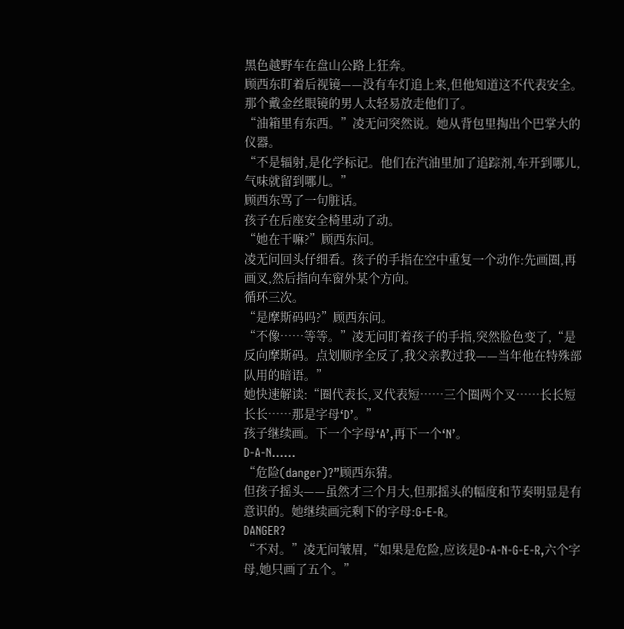黑色越野车在盘山公路上狂奔。
顾西东盯着后视镜——没有车灯追上来,但他知道这不代表安全。
那个戴金丝眼镜的男人太轻易放走他们了。
“油箱里有东西。”凌无问突然说。她从背包里掏出个巴掌大的仪器。
“不是辐射,是化学标记。他们在汽油里加了追踪剂,车开到哪儿,气味就留到哪儿。”
顾西东骂了一句脏话。
孩子在后座安全椅里动了动。
“她在干嘛?”顾西东问。
凌无问回头仔细看。孩子的手指在空中重复一个动作:先画圈,再画叉,然后指向车窗外某个方向。
循环三次。
“是摩斯码吗?”顾西东问。
“不像……等等。”凌无问盯着孩子的手指,突然脸色变了,“是反向摩斯码。点划顺序全反了,我父亲教过我——当年他在特殊部队用的暗语。”
她快速解读:“圈代表长,叉代表短……三个圈两个叉……长长短长长……那是字母‘D’。”
孩子继续画。下一个字母‘A’,再下一个‘N’。
D-A-N……
“危险(danger)?”顾西东猜。
但孩子摇头——虽然才三个月大,但那摇头的幅度和节奏明显是有意识的。她继续画完剩下的字母:G-E-R。
DANGER?
“不对。”凌无问皱眉,“如果是危险,应该是D-A-N-G-E-R,六个字母,她只画了五个。”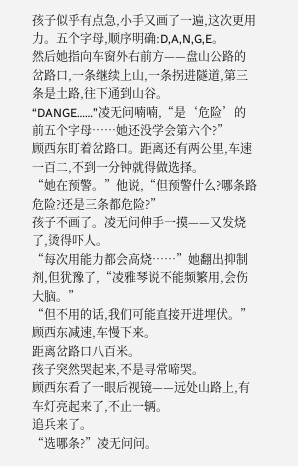孩子似乎有点急,小手又画了一遍,这次更用力。五个字母,顺序明确:D,A,N,G,E。
然后她指向车窗外右前方——盘山公路的岔路口,一条继续上山,一条拐进隧道,第三条是土路,往下通到山谷。
“DANGE……”凌无问喃喃,“是‘危险’的前五个字母……她还没学会第六个?”
顾西东盯着岔路口。距离还有两公里,车速一百二,不到一分钟就得做选择。
“她在预警。”他说,“但预警什么?哪条路危险?还是三条都危险?”
孩子不画了。凌无问伸手一摸——又发烧了,烫得吓人。
“每次用能力都会高烧……”她翻出抑制剂,但犹豫了,“凌雅琴说不能频繁用,会伤大脑。”
“但不用的话,我们可能直接开进埋伏。”顾西东减速,车慢下来。
距离岔路口八百米。
孩子突然哭起来,不是寻常啼哭。
顾西东看了一眼后视镜——远处山路上,有车灯亮起来了,不止一辆。
追兵来了。
“选哪条?”凌无问问。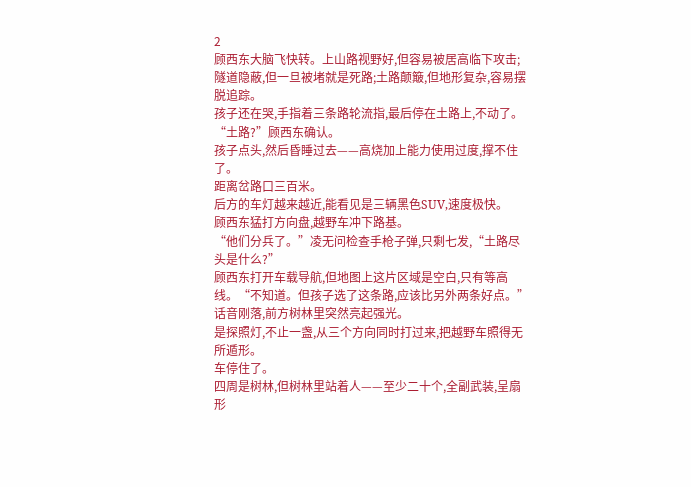2
顾西东大脑飞快转。上山路视野好,但容易被居高临下攻击;隧道隐蔽,但一旦被堵就是死路;土路颠簸,但地形复杂,容易摆脱追踪。
孩子还在哭,手指着三条路轮流指,最后停在土路上,不动了。
“土路?”顾西东确认。
孩子点头,然后昏睡过去——高烧加上能力使用过度,撑不住了。
距离岔路口三百米。
后方的车灯越来越近,能看见是三辆黑色SUV,速度极快。
顾西东猛打方向盘,越野车冲下路基。
“他们分兵了。”凌无问检查手枪子弹,只剩七发,“土路尽头是什么?”
顾西东打开车载导航,但地图上这片区域是空白,只有等高线。“不知道。但孩子选了这条路,应该比另外两条好点。”
话音刚落,前方树林里突然亮起强光。
是探照灯,不止一盏,从三个方向同时打过来,把越野车照得无所遁形。
车停住了。
四周是树林,但树林里站着人——至少二十个,全副武装,呈扇形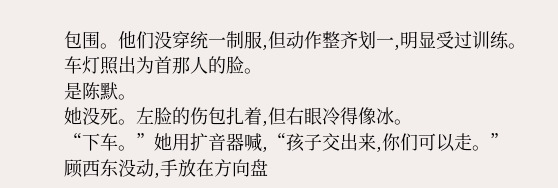包围。他们没穿统一制服,但动作整齐划一,明显受过训练。
车灯照出为首那人的脸。
是陈默。
她没死。左脸的伤包扎着,但右眼冷得像冰。
“下车。”她用扩音器喊,“孩子交出来,你们可以走。”
顾西东没动,手放在方向盘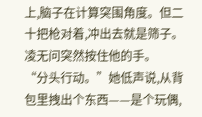上,脑子在计算突围角度。但二十把枪对着,冲出去就是筛子。
凌无问突然按住他的手。
“分头行动。”她低声说,从背包里拽出个东西——是个玩偶,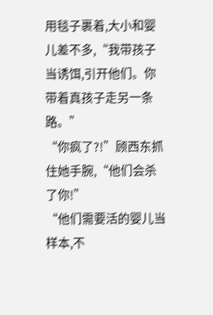用毯子裹着,大小和婴儿差不多,“我带孩子当诱饵,引开他们。你带着真孩子走另一条路。”
“你疯了?!”顾西东抓住她手腕,“他们会杀了你!”
“他们需要活的婴儿当样本,不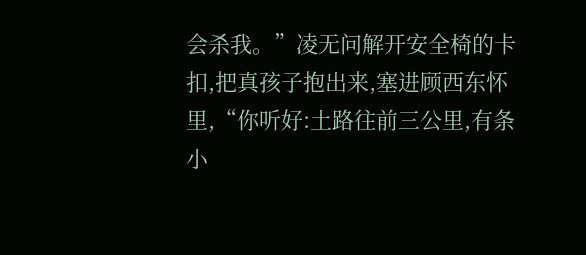会杀我。”凌无问解开安全椅的卡扣,把真孩子抱出来,塞进顾西东怀里,“你听好:土路往前三公里,有条小